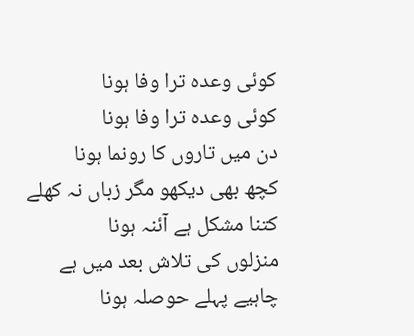کوئی وعدہ ترا وفا ہونا
کوئی وعدہ ترا وفا ہونا
دن میں تاروں کا رونما ہونا
کچھ بھی دیکھو مگر زباں نہ کھلے
کتنا مشکل ہے آئنہ ہونا
منزلوں کی تلاش بعد میں ہے
چاہیے پہلے حوصلہ ہونا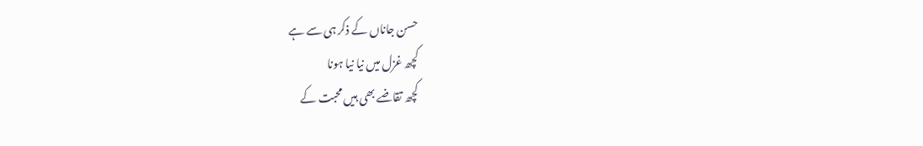حسن جاناں کے ذکر ہی سے ہے
کچھ غزل میں نیا نیا ہونا
کچھ تقاضے بھی ہیں محبت کے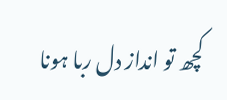کچھ تو انداز دل ربا ہونا